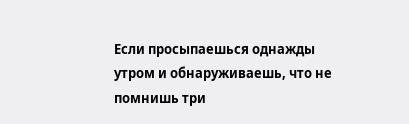Если просыпаешься однажды утром и обнаруживаешь, что не помнишь три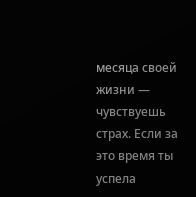месяца своей жизни — чувствуешь страх. Если за это время ты успела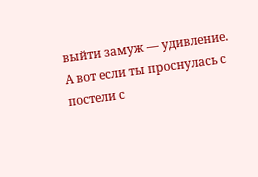выйти замуж — удивление. А вот если ты проснулась с постели с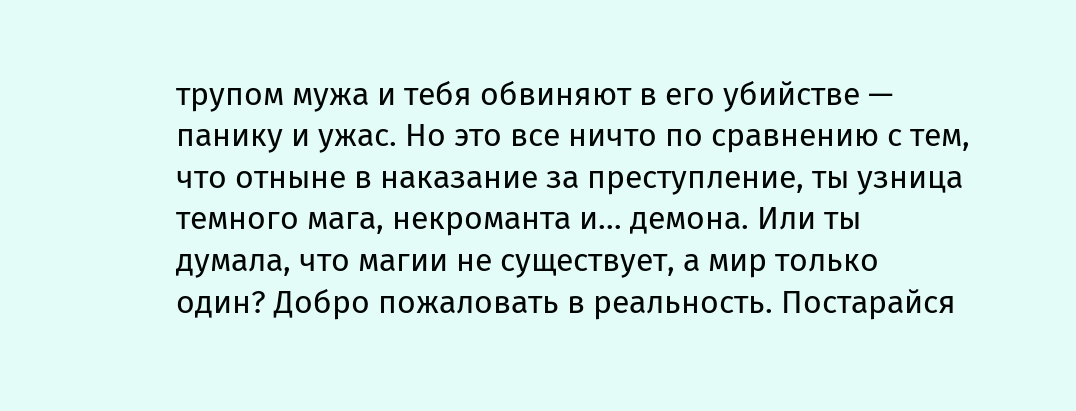трупом мужа и тебя обвиняют в его убийстве — панику и ужас. Но это все ничто по сравнению с тем, что отныне в наказание за преступление, ты узница темного мага, некроманта и… демона. Или ты думала, что магии не существует, а мир только один? Добро пожаловать в реальность. Постарайся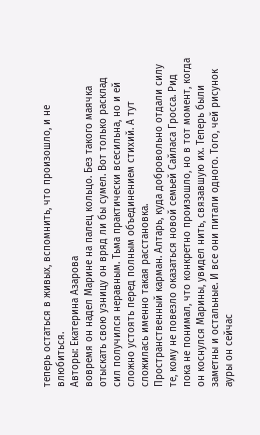теперь остаться в живых, вспомнить, что произошло, и не влюбиться.
Авторы: Екатерина Азарова
вовремя он надел Марине на палец кольцо. Без такого маячка отыскать свою узницу он вряд ли бы сумел. Вот только расклад сил получился неравным. Тьма практически всесильна, но и ей сложно устоять перед полным объединением стихий. А тут сложилась именно такая расстановка.
Пространственный карман. Алтарь, куда добровольно отдали силу те, кому не повезло оказаться новой семьей Сайласа Гросса. Рид пока не понимал, что конкретно произошло, но в тот момент, когда он коснулся Марины, увидел нить, связавшую их. Теперь были заметны и остальные. И все они питали одного. Того, чей рисунок ауры он сейчас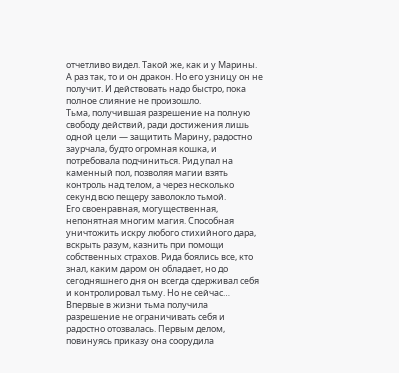отчетливо видел. Такой же, как и у Марины. А раз так, то и он дракон. Но его узницу он не получит. И действовать надо быстро, пока полное слияние не произошло.
Тьма, получившая разрешение на полную свободу действий, ради достижения лишь одной цели — защитить Марину, радостно заурчала, будто огромная кошка, и потребовала подчиниться. Рид упал на каменный пол, позволяя магии взять контроль над телом, а через несколько секунд всю пещеру заволокло тьмой.
Его своенравная, могущественная, непонятная многим магия. Способная уничтожить искру любого стихийного дара, вскрыть разум, казнить при помощи собственных страхов. Рида боялись все, кто знал, каким даром он обладает, но до сегодняшнего дня он всегда сдерживал себя и контролировал тьму. Но не сейчас… Впервые в жизни тьма получила разрешение не ограничивать себя и радостно отозвалась. Первым делом, повинуясь приказу она соорудила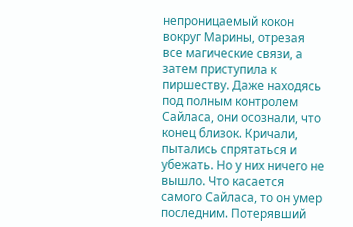непроницаемый кокон вокруг Марины, отрезая все магические связи, а затем приступила к пиршеству. Даже находясь под полным контролем Сайласа, они осознали, что конец близок. Кричали, пытались спрятаться и убежать. Но у них ничего не вышло. Что касается самого Сайласа, то он умер последним. Потерявший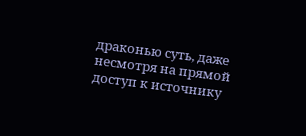драконью суть, даже несмотря на прямой доступ к источнику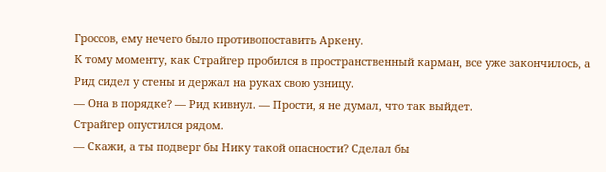Гроссов, ему нечего было противопоставить Аркену.
К тому моменту, как Страйгер пробился в пространственный карман, все уже закончилось, а Рид сидел у стены и держал на руках свою узницу.
— Она в порядке? — Рид кивнул. — Прости, я не думал, что так выйдет.
Страйгер опустился рядом.
— Скажи, а ты подверг бы Нику такой опасности? Сделал бы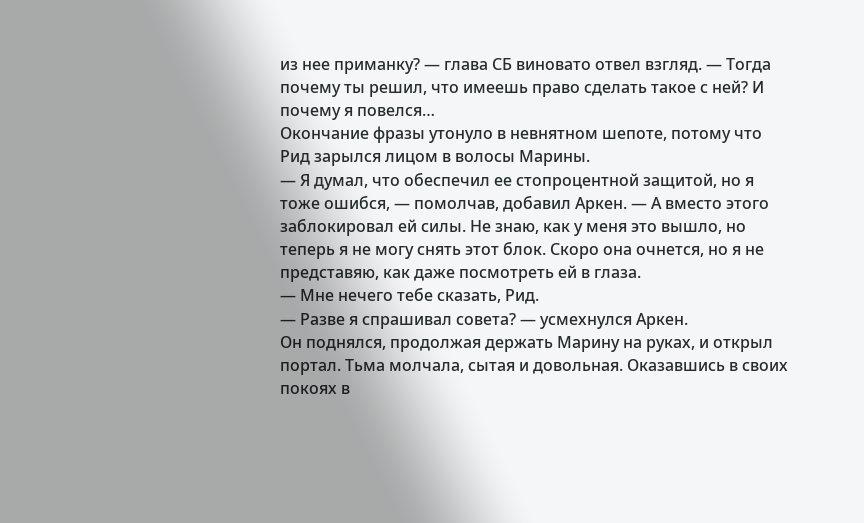из нее приманку? — глава СБ виновато отвел взгляд. — Тогда почему ты решил, что имеешь право сделать такое с ней? И почему я повелся…
Окончание фразы утонуло в невнятном шепоте, потому что Рид зарылся лицом в волосы Марины.
— Я думал, что обеспечил ее стопроцентной защитой, но я тоже ошибся, — помолчав, добавил Аркен. — А вместо этого заблокировал ей силы. Не знаю, как у меня это вышло, но теперь я не могу снять этот блок. Скоро она очнется, но я не представяю, как даже посмотреть ей в глаза.
— Мне нечего тебе сказать, Рид.
— Разве я спрашивал совета? — усмехнулся Аркен.
Он поднялся, продолжая держать Марину на руках, и открыл портал. Тьма молчала, сытая и довольная. Оказавшись в своих покоях в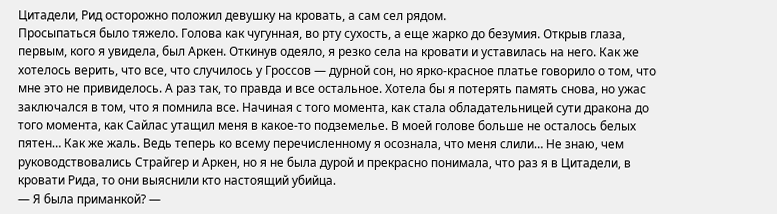Цитадели, Рид осторожно положил девушку на кровать, а сам сел рядом.
Просыпаться было тяжело. Голова как чугунная, во рту сухость, а еще жарко до безумия. Открыв глаза, первым, кого я увидела, был Аркен. Откинув одеяло, я резко села на кровати и уставилась на него. Как же хотелось верить, что все, что случилось у Гроссов — дурной сон, но ярко-красное платье говорило о том, что мне это не привиделось. А раз так, то правда и все остальное. Хотела бы я потерять память снова, но ужас заключался в том, что я помнила все. Начиная с того момента, как стала обладательницей сути дракона до того момента, как Сайлас утащил меня в какое-то подземелье. В моей голове больше не осталось белых пятен… Как же жаль. Ведь теперь ко всему перечисленному я осознала, что меня слили… Не знаю, чем руководствовались Страйгер и Аркен, но я не была дурой и прекрасно понимала, что раз я в Цитадели, в кровати Рида, то они выяснили кто настоящий убийца.
— Я была приманкой? —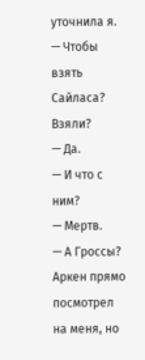уточнила я. — Чтобы взять Сайласа? Взяли?
— Да.
— И что с ним?
— Мертв.
— А Гроссы?
Аркен прямо посмотрел на меня, но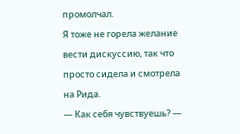промолчал.
Я тоже не горела желание вести дискуссию, так что просто сидела и смотрела на Рида.
— Как себя чувствуешь? —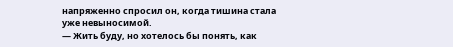напряженно спросил он, когда тишина стала уже невыносимой.
— Жить буду, но хотелось бы понять, как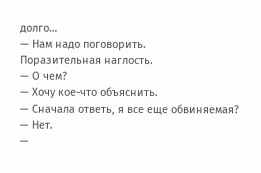долго…
— Нам надо поговорить.
Поразительная наглость.
— О чем?
— Хочу кое-что объяснить.
— Сначала ответь, я все еще обвиняемая?
— Нет.
—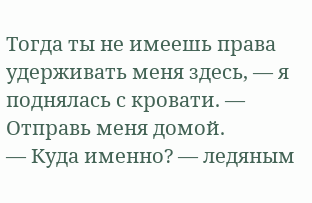Тогда ты не имеешь права удерживать меня здесь, — я поднялась с кровати. — Отправь меня домой.
— Куда именно? — ледяным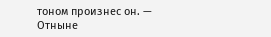тоном произнес он. — Отныне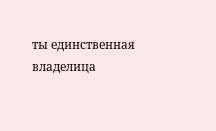ты единственная владелица